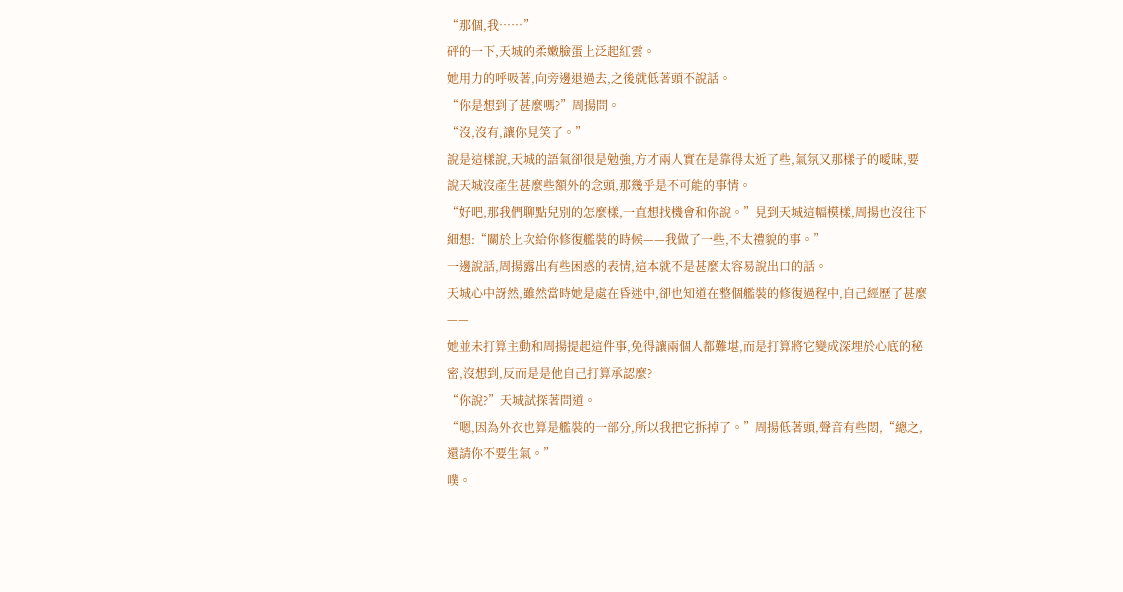“那個,我……”
砰的一下,天城的柔嫩臉蛋上泛起紅雲。
她用力的呼吸著,向旁邊退過去,之後就低著頭不說話。
“你是想到了甚麼嗎?”周揚問。
“沒,沒有,讓你見笑了。”
說是這樣說,天城的語氣卻很是勉強,方才兩人實在是靠得太近了些,氣氛又那樣子的曖昧,要說天城沒產生甚麼些額外的念頭,那幾乎是不可能的事情。
“好吧,那我們聊點兒別的怎麼樣,一直想找機會和你說。”見到天城這幅模樣,周揚也沒往下細想:“關於上次給你修復艦裝的時候——我做了一些,不太禮貌的事。”
一邊說話,周揚露出有些困惑的表情,這本就不是甚麼太容易說出口的話。
天城心中訝然,雖然當時她是處在昏迷中,卻也知道在整個艦裝的修復過程中,自己經歷了甚麼——
她並未打算主動和周揚提起這件事,免得讓兩個人都難堪,而是打算將它變成深埋於心底的秘密,沒想到,反而是是他自己打算承認麼?
“你說?”天城試探著問道。
“嗯,因為外衣也算是艦裝的一部分,所以我把它拆掉了。”周揚低著頭,聲音有些悶,“總之,還請你不要生氣。”
噗。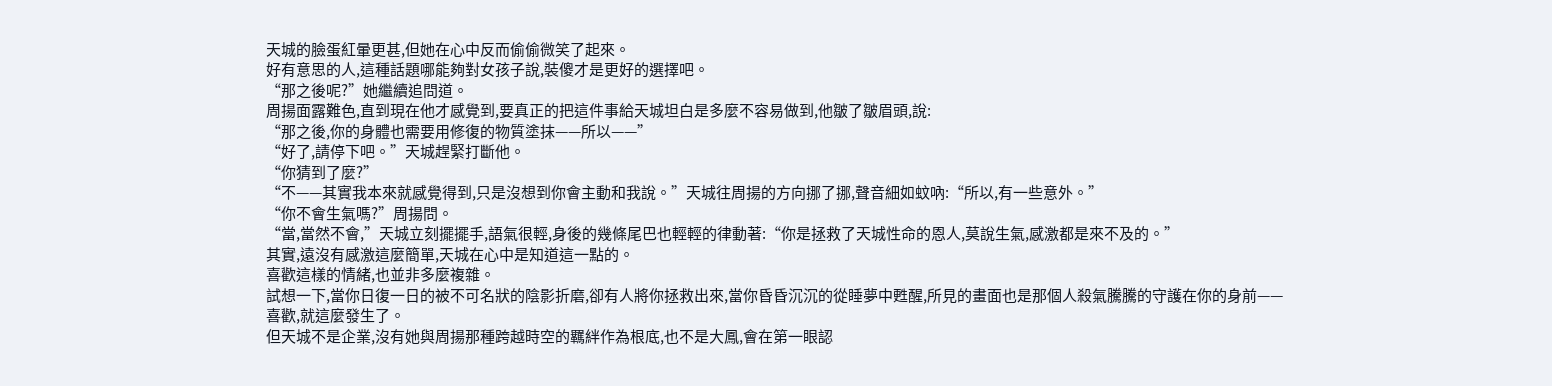天城的臉蛋紅暈更甚,但她在心中反而偷偷微笑了起來。
好有意思的人,這種話題哪能夠對女孩子說,裝傻才是更好的選擇吧。
“那之後呢?”她繼續追問道。
周揚面露難色,直到現在他才感覺到,要真正的把這件事給天城坦白是多麼不容易做到,他皺了皺眉頭,說:
“那之後,你的身體也需要用修復的物質塗抹——所以——”
“好了,請停下吧。”天城趕緊打斷他。
“你猜到了麼?”
“不——其實我本來就感覺得到,只是沒想到你會主動和我說。”天城往周揚的方向挪了挪,聲音細如蚊吶:“所以,有一些意外。”
“你不會生氣嗎?”周揚問。
“當,當然不會,”天城立刻擺擺手,語氣很輕,身後的幾條尾巴也輕輕的律動著:“你是拯救了天城性命的恩人,莫說生氣,感激都是來不及的。”
其實,遠沒有感激這麼簡單,天城在心中是知道這一點的。
喜歡這樣的情緒,也並非多麼複雜。
試想一下,當你日復一日的被不可名狀的陰影折磨,卻有人將你拯救出來,當你昏昏沉沉的從睡夢中甦醒,所見的畫面也是那個人殺氣騰騰的守護在你的身前——
喜歡,就這麼發生了。
但天城不是企業,沒有她與周揚那種跨越時空的羈絆作為根底,也不是大鳳,會在第一眼認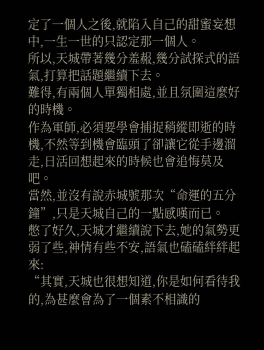定了一個人之後,就陷入自己的甜蜜妄想中,一生一世的只認定那一個人。
所以,天城帶著幾分羞赧,幾分試探式的語氣,打算把話題繼續下去。
難得,有兩個人單獨相處,並且氛圍這麼好的時機。
作為軍師,必須要學會捕捉稍縱即逝的時機,不然等到機會臨頭了卻讓它從手邊溜走,日活回想起來的時候也會追悔莫及吧。
當然,並沒有說赤城號那次“命運的五分鐘”,只是天城自己的一點感嘆而已。
憋了好久,天城才繼續說下去,她的氣勢更弱了些,神情有些不安,語氣也磕磕絆絆起來:
“其實,天城也很想知道,你是如何看待我的,為甚麼會為了一個素不相識的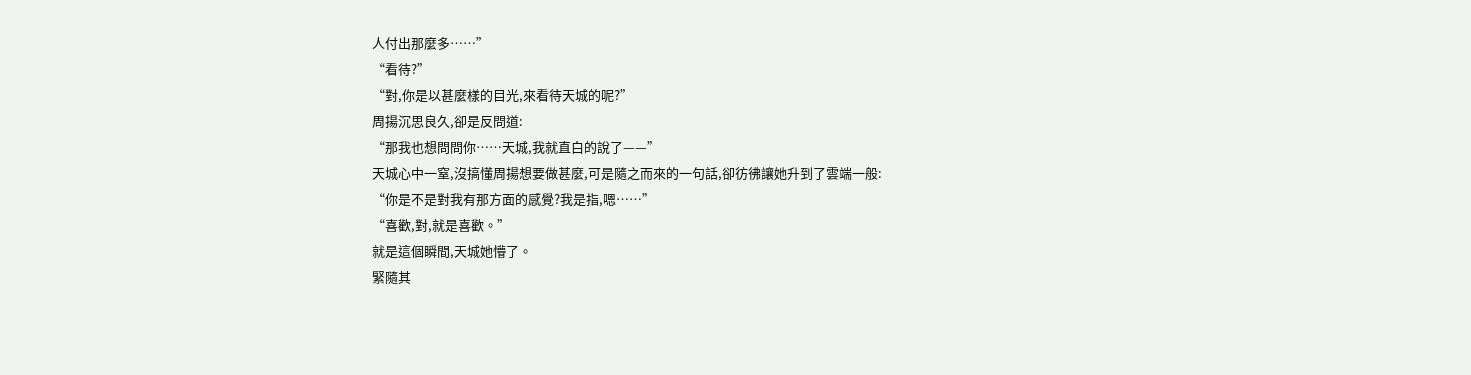人付出那麼多……”
“看待?”
“對,你是以甚麼樣的目光,來看待天城的呢?”
周揚沉思良久,卻是反問道:
“那我也想問問你……天城,我就直白的說了——”
天城心中一窒,沒搞懂周揚想要做甚麼,可是隨之而來的一句話,卻彷彿讓她升到了雲端一般:
“你是不是對我有那方面的感覺?我是指,嗯……”
“喜歡,對,就是喜歡。”
就是這個瞬間,天城她懵了。
緊隨其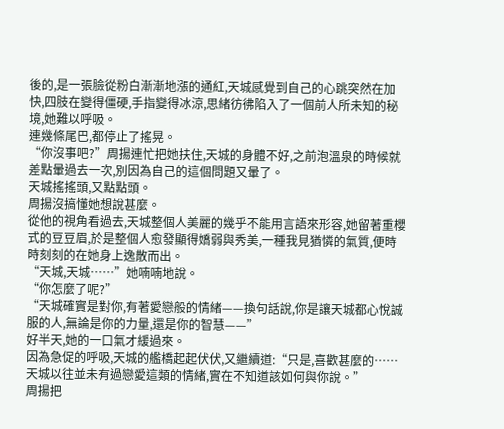後的,是一張臉從粉白漸漸地漲的通紅,天城感覺到自己的心跳突然在加快,四肢在變得僵硬,手指變得冰涼,思緒彷彿陷入了一個前人所未知的秘境,她難以呼吸。
連幾條尾巴,都停止了搖晃。
“你沒事吧?”周揚連忙把她扶住,天城的身體不好,之前泡溫泉的時候就差點暈過去一次,別因為自己的這個問題又暈了。
天城搖搖頭,又點點頭。
周揚沒搞懂她想說甚麼。
從他的視角看過去,天城整個人美麗的幾乎不能用言語來形容,她留著重櫻式的豆豆眉,於是整個人愈發顯得嬌弱與秀美,一種我見猶憐的氣質,便時時刻刻的在她身上逸散而出。
“天城,天城……”她喃喃地說。
“你怎麼了呢?”
“天城確實是對你,有著愛戀般的情緒——換句話說,你是讓天城都心悅誠服的人,無論是你的力量,還是你的智慧——”
好半天,她的一口氣才緩過來。
因為急促的呼吸,天城的艦橋起起伏伏,又繼續道:“只是,喜歡甚麼的……天城以往並未有過戀愛這類的情緒,實在不知道該如何與你說。”
周揚把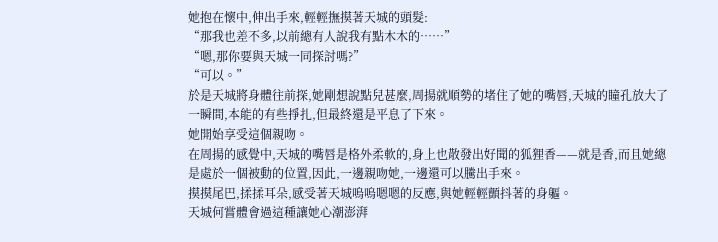她抱在懷中,伸出手來,輕輕撫摸著天城的頭髮:
“那我也差不多,以前總有人說我有點木木的……”
“嗯,那你要與天城一同探討嗎?”
“可以。”
於是天城將身體往前探,她剛想說點兒甚麼,周揚就順勢的堵住了她的嘴唇,天城的瞳孔放大了一瞬間,本能的有些掙扎,但最終還是平息了下來。
她開始享受這個親吻。
在周揚的感覺中,天城的嘴唇是格外柔軟的,身上也散發出好聞的狐狸香——就是香,而且她總是處於一個被動的位置,因此,一邊親吻她,一邊還可以騰出手來。
摸摸尾巴,揉揉耳朵,感受著天城嗚嗚嗯嗯的反應,與她輕輕顫抖著的身軀。
天城何嘗體會過這種讓她心潮澎湃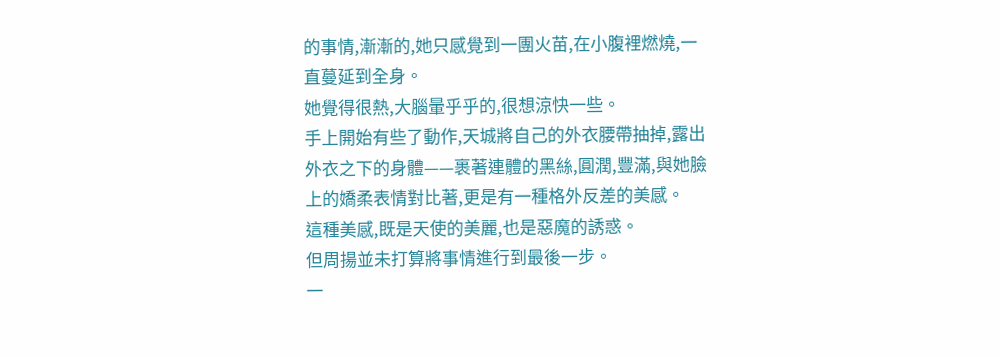的事情,漸漸的,她只感覺到一團火苗,在小腹裡燃燒,一直蔓延到全身。
她覺得很熱,大腦暈乎乎的,很想涼快一些。
手上開始有些了動作,天城將自己的外衣腰帶抽掉,露出外衣之下的身體——裹著連體的黑絲,圓潤,豐滿,與她臉上的嬌柔表情對比著,更是有一種格外反差的美感。
這種美感,既是天使的美麗,也是惡魔的誘惑。
但周揚並未打算將事情進行到最後一步。
一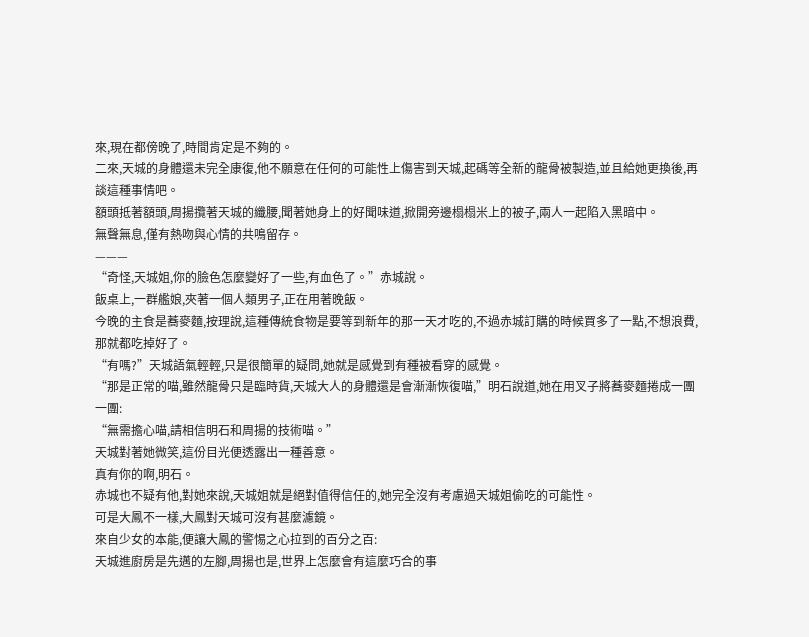來,現在都傍晚了,時間肯定是不夠的。
二來,天城的身體還未完全康復,他不願意在任何的可能性上傷害到天城,起碼等全新的龍骨被製造,並且給她更換後,再談這種事情吧。
額頭抵著額頭,周揚攬著天城的纖腰,聞著她身上的好聞味道,掀開旁邊榻榻米上的被子,兩人一起陷入黑暗中。
無聲無息,僅有熱吻與心情的共鳴留存。
———
“奇怪,天城姐,你的臉色怎麼變好了一些,有血色了。”赤城說。
飯桌上,一群艦娘,夾著一個人類男子,正在用著晚飯。
今晚的主食是蕎麥麵,按理說,這種傳統食物是要等到新年的那一天才吃的,不過赤城訂購的時候買多了一點,不想浪費,那就都吃掉好了。
“有嗎?”天城語氣輕輕,只是很簡單的疑問,她就是感覺到有種被看穿的感覺。
“那是正常的喵,雖然龍骨只是臨時貨,天城大人的身體還是會漸漸恢復喵,”明石說道,她在用叉子將蕎麥麵捲成一團一團:
“無需擔心喵,請相信明石和周揚的技術喵。”
天城對著她微笑,這份目光便透露出一種善意。
真有你的啊,明石。
赤城也不疑有他,對她來說,天城姐就是絕對值得信任的,她完全沒有考慮過天城姐偷吃的可能性。
可是大鳳不一樣,大鳳對天城可沒有甚麼濾鏡。
來自少女的本能,便讓大鳳的警惕之心拉到的百分之百:
天城進廚房是先邁的左腳,周揚也是,世界上怎麼會有這麼巧合的事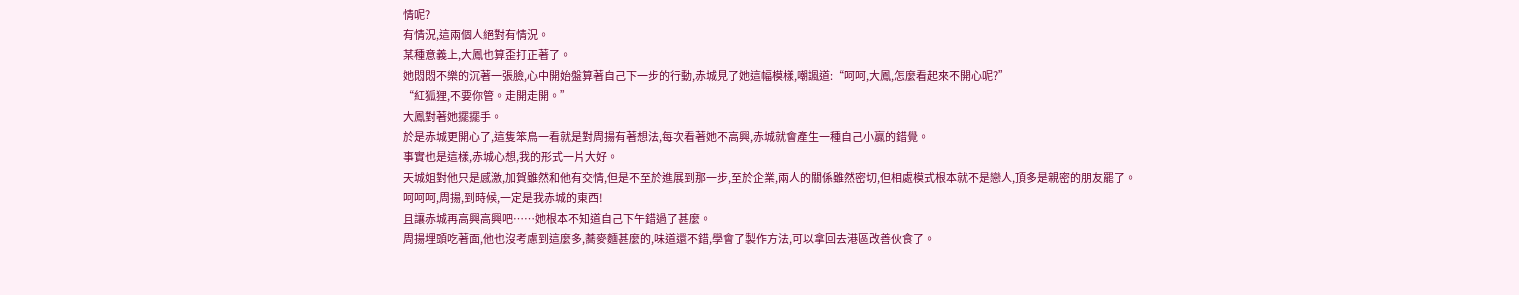情呢?
有情況,這兩個人絕對有情況。
某種意義上,大鳳也算歪打正著了。
她悶悶不樂的沉著一張臉,心中開始盤算著自己下一步的行動,赤城見了她這幅模樣,嘲諷道:“呵呵,大鳳,怎麼看起來不開心呢?”
“紅狐狸,不要你管。走開走開。”
大鳳對著她擺擺手。
於是赤城更開心了,這隻笨鳥一看就是對周揚有著想法,每次看著她不高興,赤城就會產生一種自己小贏的錯覺。
事實也是這樣,赤城心想,我的形式一片大好。
天城姐對他只是感激,加賀雖然和他有交情,但是不至於進展到那一步,至於企業,兩人的關係雖然密切,但相處模式根本就不是戀人,頂多是親密的朋友罷了。
呵呵呵,周揚,到時候,一定是我赤城的東西!
且讓赤城再高興高興吧……她根本不知道自己下午錯過了甚麼。
周揚埋頭吃著面,他也沒考慮到這麼多,蕎麥麵甚麼的,味道還不錯,學會了製作方法,可以拿回去港區改善伙食了。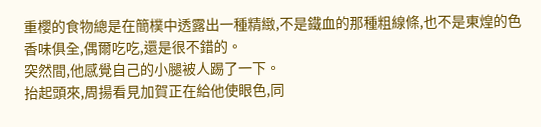重櫻的食物總是在簡樸中透露出一種精緻,不是鐵血的那種粗線條,也不是東煌的色香味俱全,偶爾吃吃,還是很不錯的。
突然間,他感覺自己的小腿被人踢了一下。
抬起頭來,周揚看見加賀正在給他使眼色,同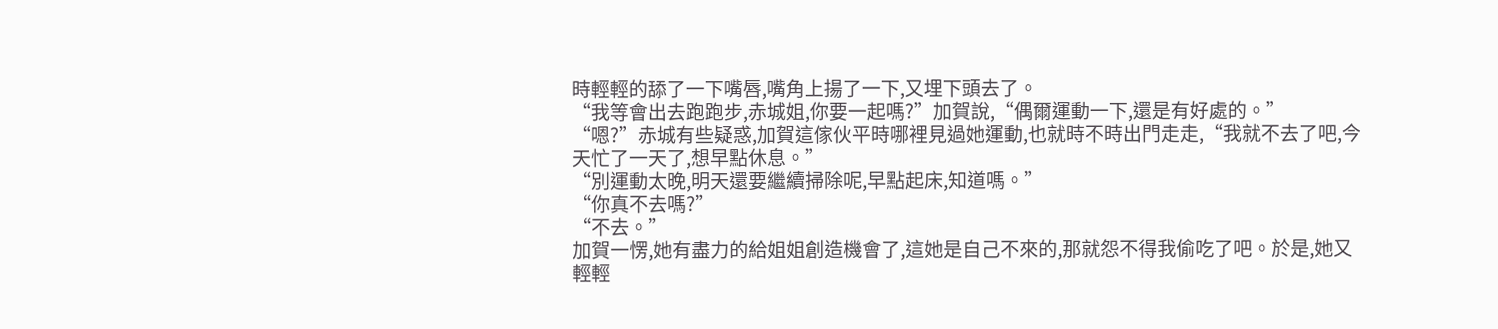時輕輕的舔了一下嘴唇,嘴角上揚了一下,又埋下頭去了。
“我等會出去跑跑步,赤城姐,你要一起嗎?”加賀說,“偶爾運動一下,還是有好處的。”
“嗯?”赤城有些疑惑,加賀這傢伙平時哪裡見過她運動,也就時不時出門走走,“我就不去了吧,今天忙了一天了,想早點休息。”
“別運動太晚,明天還要繼續掃除呢,早點起床,知道嗎。”
“你真不去嗎?”
“不去。”
加賀一愣,她有盡力的給姐姐創造機會了,這她是自己不來的,那就怨不得我偷吃了吧。於是,她又輕輕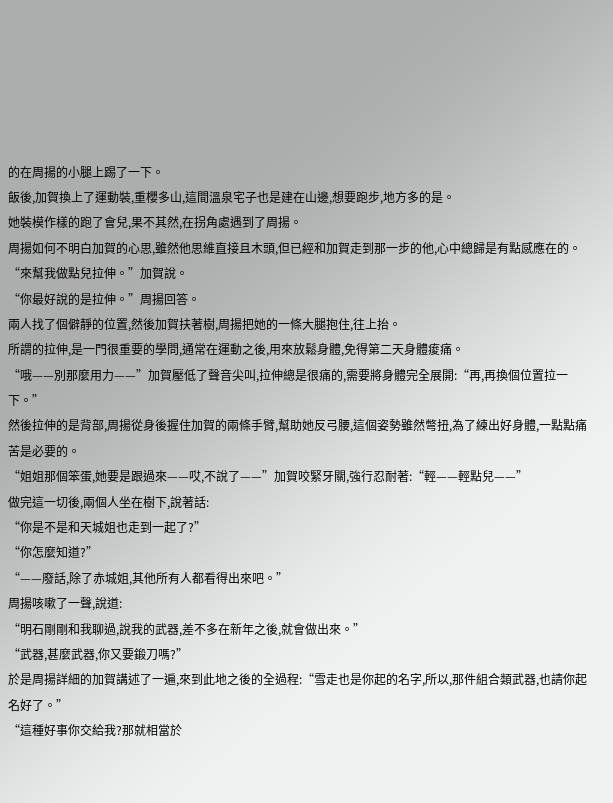的在周揚的小腿上踢了一下。
飯後,加賀換上了運動裝,重櫻多山,這間溫泉宅子也是建在山邊,想要跑步,地方多的是。
她裝模作樣的跑了會兒,果不其然,在拐角處遇到了周揚。
周揚如何不明白加賀的心思,雖然他思維直接且木頭,但已經和加賀走到那一步的他,心中總歸是有點感應在的。
“來幫我做點兒拉伸。”加賀說。
“你最好說的是拉伸。”周揚回答。
兩人找了個僻靜的位置,然後加賀扶著樹,周揚把她的一條大腿抱住,往上抬。
所謂的拉伸,是一門很重要的學問,通常在運動之後,用來放鬆身體,免得第二天身體痠痛。
“哦——別那麼用力——”加賀壓低了聲音尖叫,拉伸總是很痛的,需要將身體完全展開:“再,再換個位置拉一下。”
然後拉伸的是背部,周揚從身後握住加賀的兩條手臂,幫助她反弓腰,這個姿勢雖然彆扭,為了練出好身體,一點點痛苦是必要的。
“姐姐那個笨蛋,她要是跟過來——哎,不說了——”加賀咬緊牙關,強行忍耐著:“輕——輕點兒——”
做完這一切後,兩個人坐在樹下,說著話:
“你是不是和天城姐也走到一起了?”
“你怎麼知道?”
“——廢話,除了赤城姐,其他所有人都看得出來吧。”
周揚咳嗽了一聲,說道:
“明石剛剛和我聊過,說我的武器,差不多在新年之後,就會做出來。”
“武器,甚麼武器,你又要鍛刀嗎?”
於是周揚詳細的加賀講述了一遍,來到此地之後的全過程:“雪走也是你起的名字,所以,那件組合類武器,也請你起名好了。”
“這種好事你交給我?那就相當於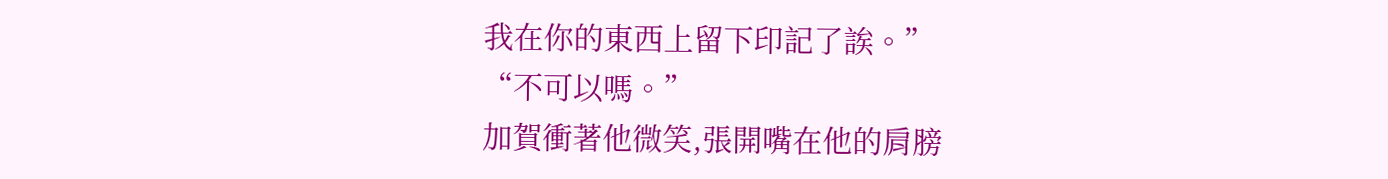我在你的東西上留下印記了誒。”
“不可以嗎。”
加賀衝著他微笑,張開嘴在他的肩膀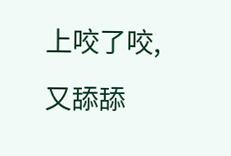上咬了咬,又舔舔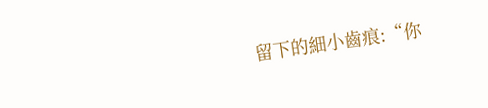留下的細小齒痕:“你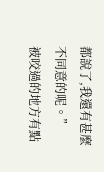都說了,我還有甚麼不同意的呢。”
被咬過的地方有點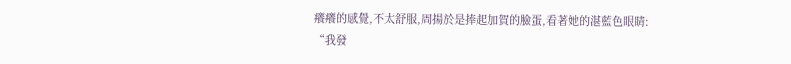癢癢的感覺,不太舒服,周揚於是捧起加賀的臉蛋,看著她的湛藍色眼睛:
“我發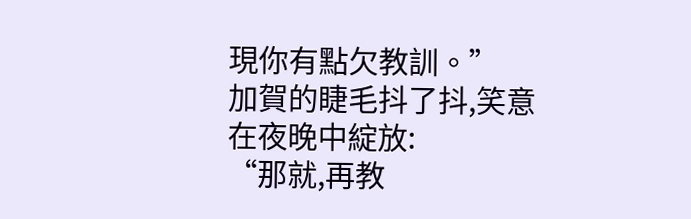現你有點欠教訓。”
加賀的睫毛抖了抖,笑意在夜晚中綻放:
“那就,再教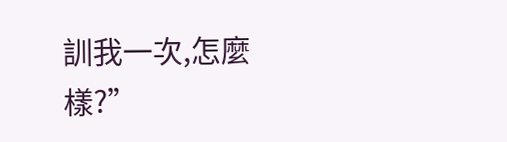訓我一次,怎麼樣?”